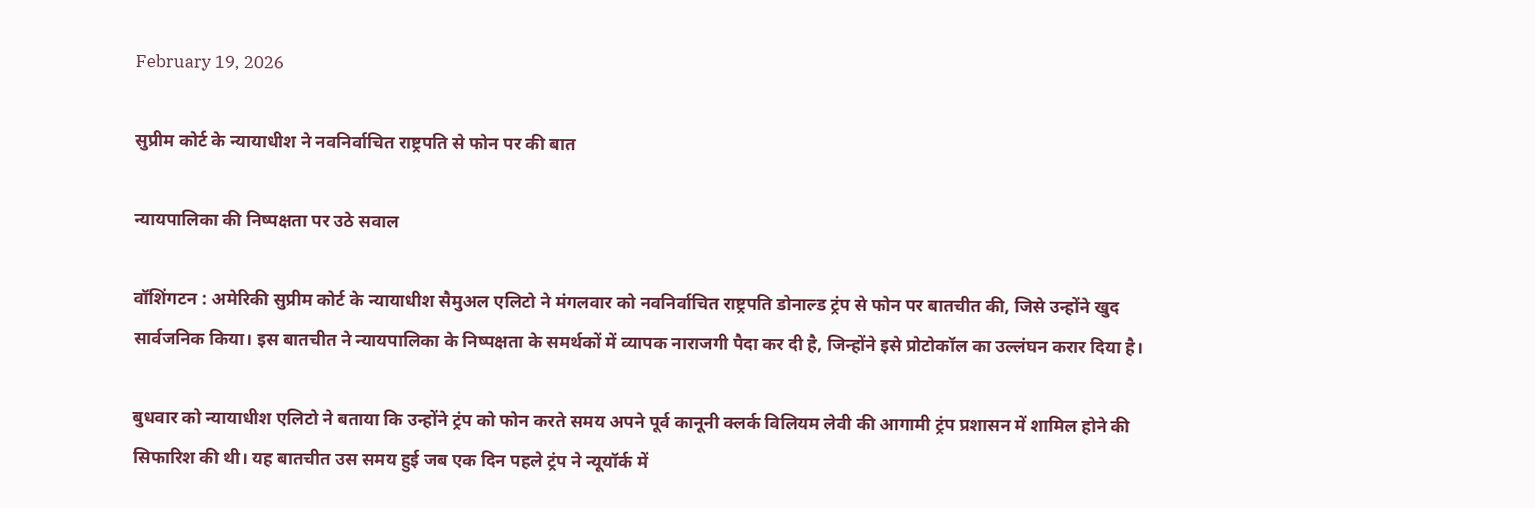February 19, 2026

सुप्रीम कोर्ट के न्यायाधीश ने नवनिर्वाचित राष्ट्रपति से फोन पर की बात

न्यायपालिका की निष्पक्षता पर उठे सवाल

वॉशिंगटन : अमेरिकी सुप्रीम कोर्ट के न्यायाधीश सैमुअल एलिटो ने मंगलवार को नवनिर्वाचित राष्ट्रपति डोनाल्ड ट्रंप से फोन पर बातचीत की, जिसे उन्होंने खुद सार्वजनिक किया। इस बातचीत ने न्यायपालिका के निष्पक्षता के समर्थकों में व्यापक नाराजगी पैदा कर दी है, जिन्होंने इसे प्रोटोकॉल का उल्लंघन करार दिया है।

बुधवार को न्यायाधीश एलिटो ने बताया कि उन्होंने ट्रंप को फोन करते समय अपने पूर्व कानूनी क्लर्क विलियम लेवी की आगामी ट्रंप प्रशासन में शामिल होने की सिफारिश की थी। यह बातचीत उस समय हुई जब एक दिन पहले ट्रंप ने न्यूयॉर्क में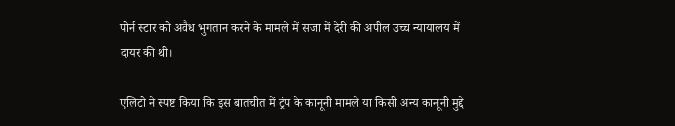पोर्न स्टार को अवैध भुगतान करने के मामले में सजा में देरी की अपील उच्च न्यायालय में दायर की थी।

एलिटो ने स्पष्ट किया कि इस बातचीत में ट्रंप के कानूनी मामले या किसी अन्य कानूनी मुद्दे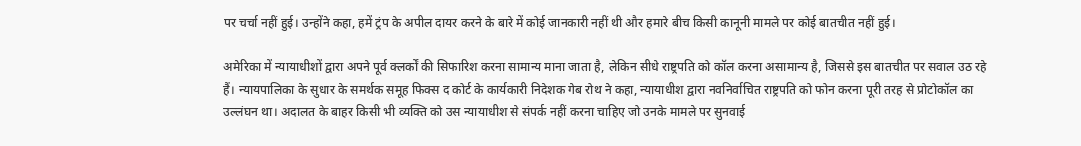पर चर्चा नहीं हुई। उन्होंने कहा, हमें ट्रंप के अपील दायर करने के बारे में कोई जानकारी नहीं थी और हमारे बीच किसी कानूनी मामले पर कोई बातचीत नहीं हुई।

अमेरिका में न्यायाधीशों द्वारा अपने पूर्व क्लर्कों की सिफारिश करना सामान्य माना जाता है, लेकिन सीधे राष्ट्रपति को कॉल करना असामान्य है, जिससे इस बातचीत पर सवाल उठ रहे हैं। न्यायपालिका के सुधार के समर्थक समूह फिक्स द कोर्ट के कार्यकारी निदेशक गेब रोथ ने कहा, न्यायाधीश द्वारा नवनिर्वाचित राष्ट्रपति को फोन करना पूरी तरह से प्रोटोकॉल का उल्लंघन था। अदालत के बाहर किसी भी व्यक्ति को उस न्यायाधीश से संपर्क नहीं करना चाहिए जो उनके मामले पर सुनवाई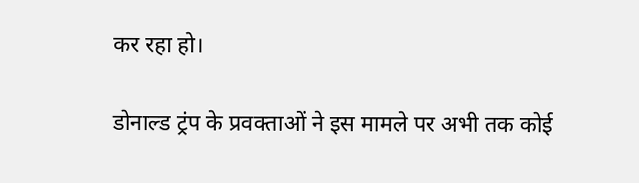कर रहा हो।

डोनाल्ड ट्रंप के प्रवक्ताओं ने इस मामले पर अभी तक कोई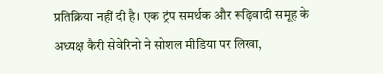प्रतिक्रिया नहीं दी है। एक ट्रंप समर्थक और रूढ़िवादी समूह के अध्यक्ष कैरी सेवेरिनो ने सोशल मीडिया पर लिखा,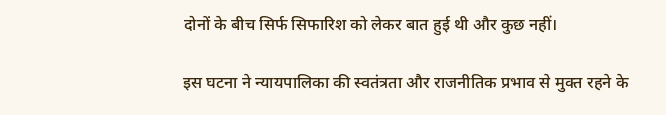दोनों के बीच सिर्फ सिफारिश को लेकर बात हुई थी और कुछ नहीं।

इस घटना ने न्यायपालिका की स्वतंत्रता और राजनीतिक प्रभाव से मुक्त रहने के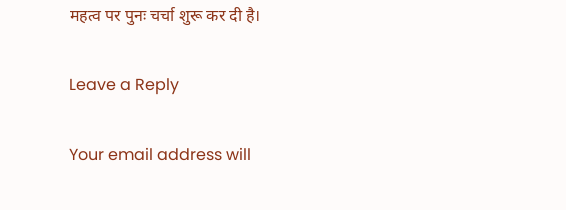महत्व पर पुनः चर्चा शुरू कर दी है।

Leave a Reply

Your email address will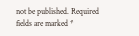not be published. Required fields are marked *